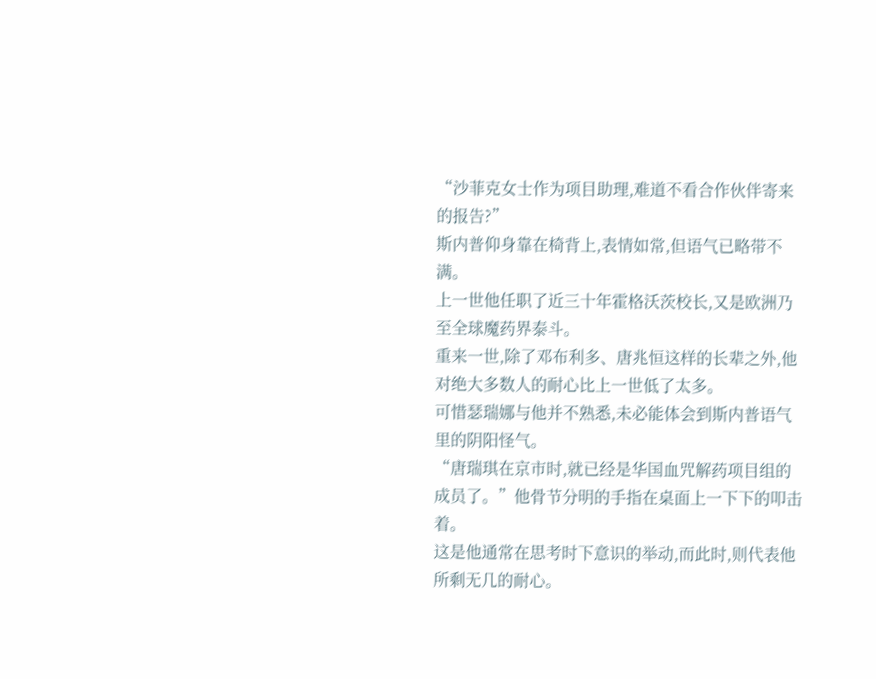“沙菲克女士作为项目助理,难道不看合作伙伴寄来的报告?”
斯内普仰身靠在椅背上,表情如常,但语气已略带不满。
上一世他任职了近三十年霍格沃茨校长,又是欧洲乃至全球魔药界泰斗。
重来一世,除了邓布利多、唐兆恒这样的长辈之外,他对绝大多数人的耐心比上一世低了太多。
可惜瑟瑞娜与他并不熟悉,未必能体会到斯内普语气里的阴阳怪气。
“唐瑞琪在京市时,就已经是华国血咒解药项目组的成员了。”他骨节分明的手指在桌面上一下下的叩击着。
这是他通常在思考时下意识的举动,而此时,则代表他所剩无几的耐心。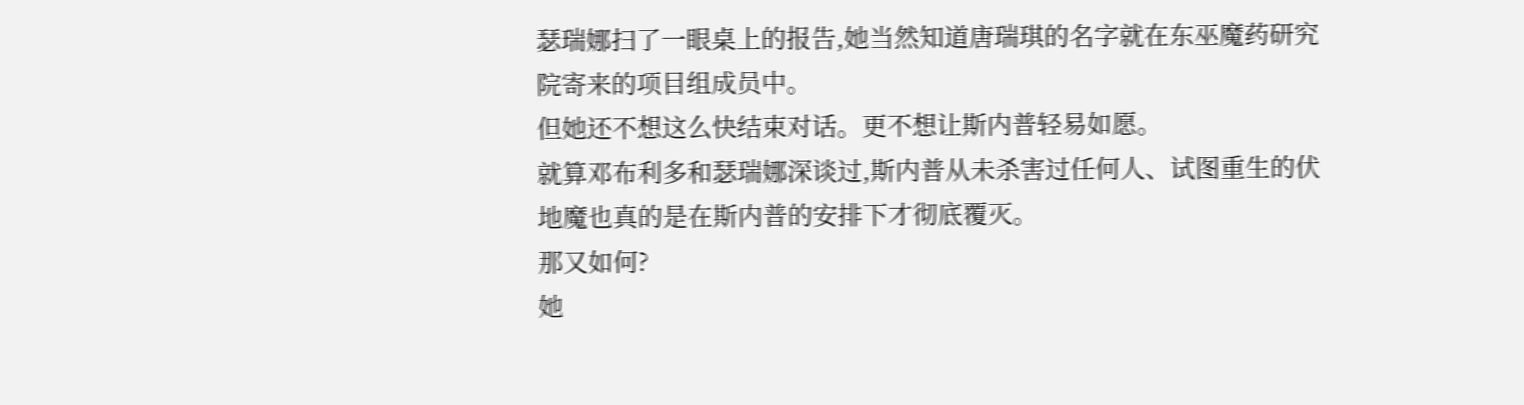瑟瑞娜扫了一眼桌上的报告,她当然知道唐瑞琪的名字就在东巫魔药研究院寄来的项目组成员中。
但她还不想这么快结束对话。更不想让斯内普轻易如愿。
就算邓布利多和瑟瑞娜深谈过,斯内普从未杀害过任何人、试图重生的伏地魔也真的是在斯内普的安排下才彻底覆灭。
那又如何?
她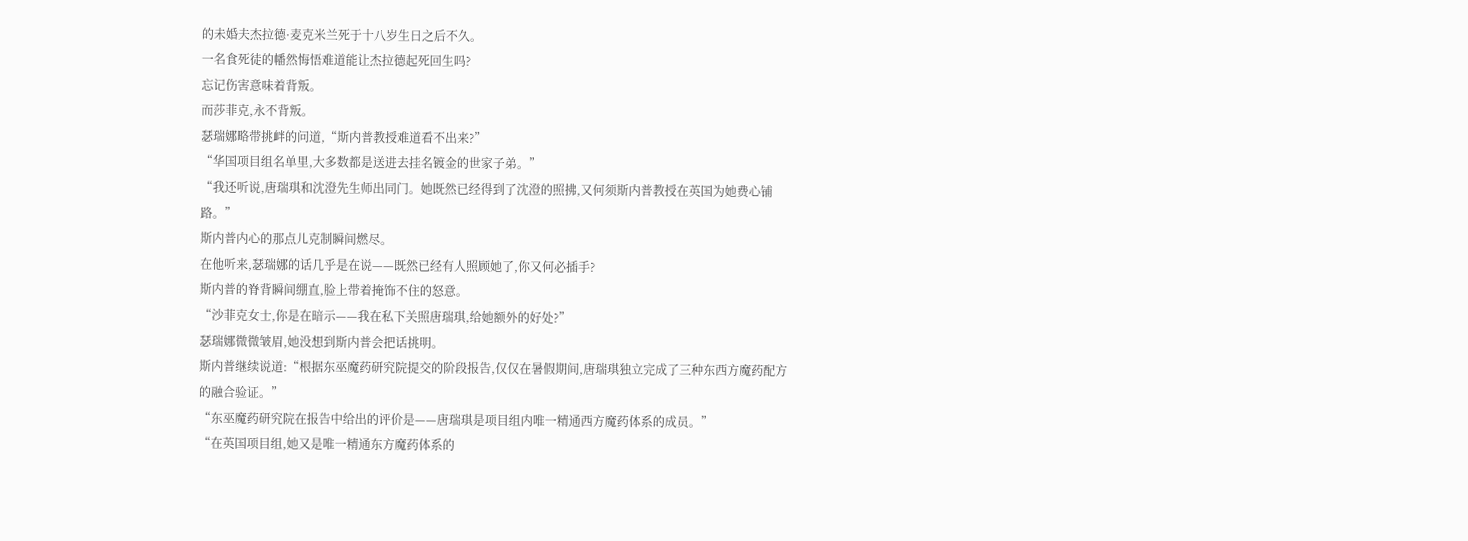的未婚夫杰拉德·麦克米兰死于十八岁生日之后不久。
一名食死徒的幡然悔悟难道能让杰拉德起死回生吗?
忘记伤害意味着背叛。
而莎菲克,永不背叛。
瑟瑞娜略带挑衅的问道,“斯内普教授难道看不出来?”
“华国项目组名单里,大多数都是送进去挂名镀金的世家子弟。”
“我还听说,唐瑞琪和沈澄先生师出同门。她既然已经得到了沈澄的照拂,又何须斯内普教授在英国为她费心铺路。”
斯内普内心的那点儿克制瞬间燃尽。
在他听来,瑟瑞娜的话几乎是在说——既然已经有人照顾她了,你又何必插手?
斯内普的脊背瞬间绷直,脸上带着掩饰不住的怒意。
“沙菲克女士,你是在暗示——我在私下关照唐瑞琪,给她额外的好处?”
瑟瑞娜微微皱眉,她没想到斯内普会把话挑明。
斯内普继续说道:“根据东巫魔药研究院提交的阶段报告,仅仅在暑假期间,唐瑞琪独立完成了三种东西方魔药配方的融合验证。”
“东巫魔药研究院在报告中给出的评价是——唐瑞琪是项目组内唯一精通西方魔药体系的成员。”
“在英国项目组,她又是唯一精通东方魔药体系的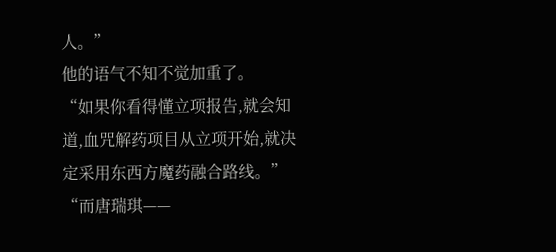人。”
他的语气不知不觉加重了。
“如果你看得懂立项报告,就会知道,血咒解药项目从立项开始,就决定采用东西方魔药融合路线。”
“而唐瑞琪——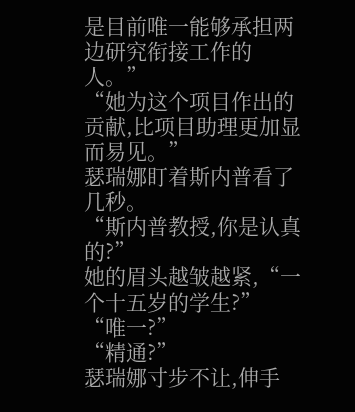是目前唯一能够承担两边研究衔接工作的人。”
“她为这个项目作出的贡献,比项目助理更加显而易见。”
瑟瑞娜盯着斯内普看了几秒。
“斯内普教授,你是认真的?”
她的眉头越皱越紧,“一个十五岁的学生?”
“唯一?”
“精通?”
瑟瑞娜寸步不让,伸手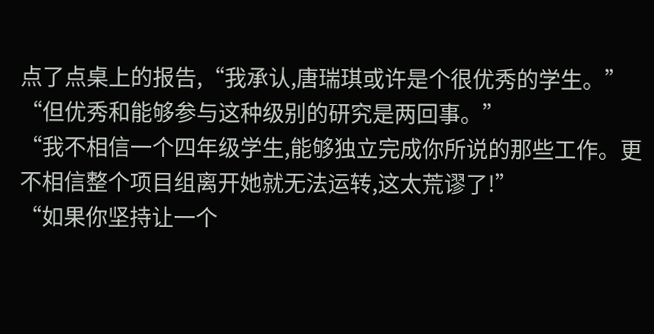点了点桌上的报告,“我承认,唐瑞琪或许是个很优秀的学生。”
“但优秀和能够参与这种级别的研究是两回事。”
“我不相信一个四年级学生,能够独立完成你所说的那些工作。更不相信整个项目组离开她就无法运转,这太荒谬了!”
“如果你坚持让一个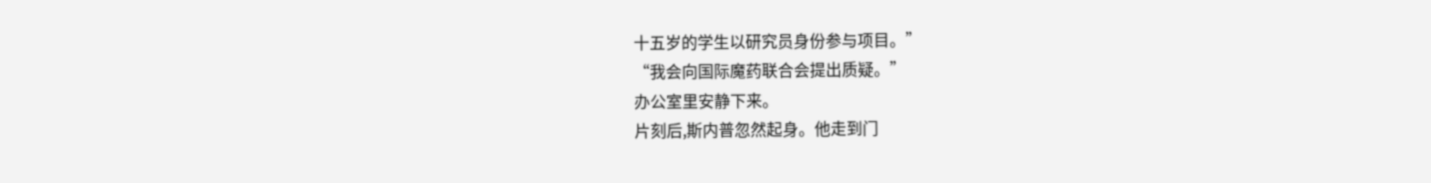十五岁的学生以研究员身份参与项目。”
“我会向国际魔药联合会提出质疑。”
办公室里安静下来。
片刻后,斯内普忽然起身。他走到门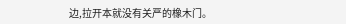边,拉开本就没有关严的橡木门。